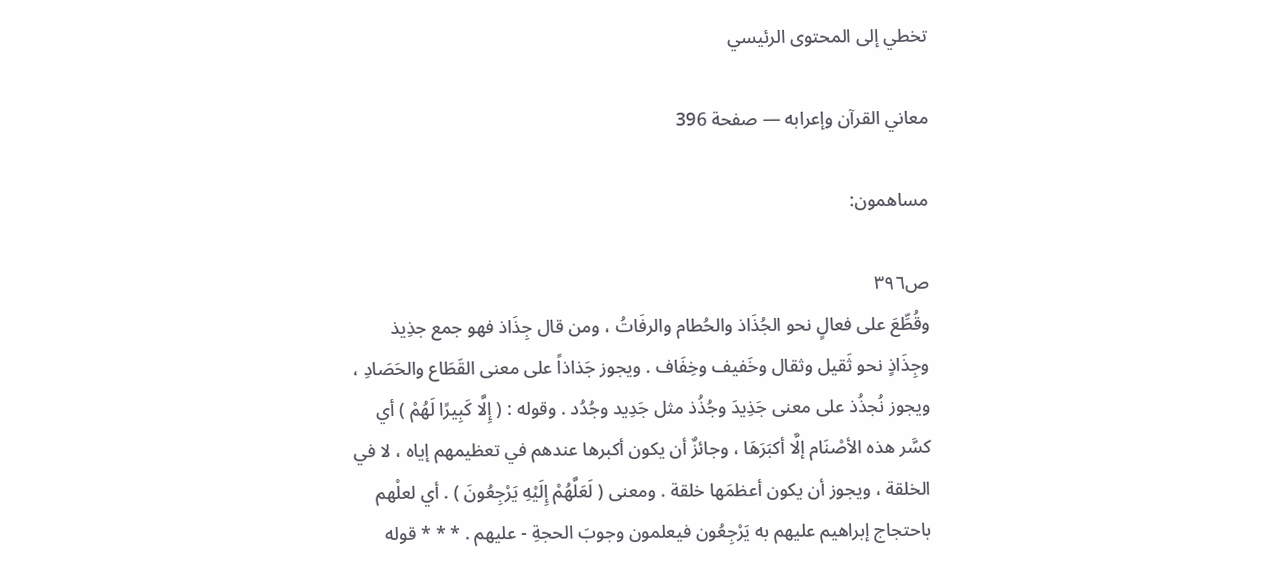تخطي إلى المحتوى الرئيسي

معاني القرآن وإعرابه — صفحة 396

مساهمون:

ص٣٩٦
وقُطِّعَ على فعالٍ نحو الجُذَاذ والحُطام والرفَاتُ ، ومن قال جِذَاذ فهو جمع جذِيذ وجِذَاذٍ نحو ثَقيل وثقال وخَفيف وخِفَاف . ويجوز جَذاذاً على معنى القَطَاع والحَصَادِ ، ويجوز نُجذُذ على معنى جَذِيدَ وجُذُذ مثل جَدِيد وجُدُد . وقوله : ( إِلَّا كَبِيرًا لَهُمْ ) أي كسَّر هذه الأصْنَام إلَّا أكبَرَهَا ، وجائزٌ أن يكون أكبرها عندهم في تعظيمهم إياه ، لا في الخلقة ، ويجوز أن يكون أعظمَها خلقة . ومعنى ( لَعَلَّهُمْ إِلَيْهِ يَرْجِعُونَ ) . أي لعلْهم باحتجاج إبراهيم عليهم به يَرْجِعُون فيعلمون وجوبَ الحجةِ - عليهم . * * * قوله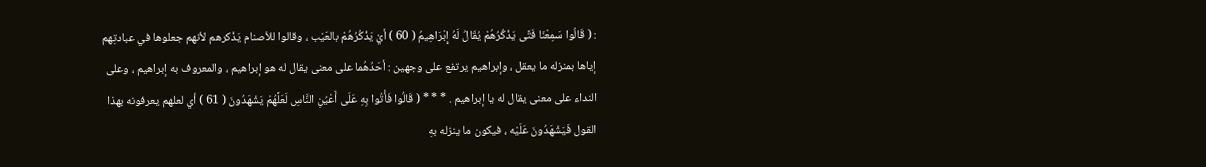: ( قَالُوا سَمِعْنَا فَتًى يَذْكُرُهُمْ يُقَالُ لَهُ إِبْرَاهِيمُ ( 60 ) أيْ يَذْكُرُهُمْ بالعَيْب ، وقالوا للأصنام يَذْكرهم لأنهم جعلوها في عبادتِهم إياها بمنزله ما يعقل ، وإبراهيم يرتفع على وجهين : أحَدُهُما على معنى يقال له هو إبراهيم ، والمعروف به إبراهيم ، وعلى النداء على معنى يقال له يا إبراهيم . * * * ( قَالُوا فَأْتُوا بِهِ عَلَى أَعْيُنِ النَّاسِ لَعَلَّهُمْ يَشْهَدُونَ ( 61 ) أي لعلهم يعرفونه بهذا القول فَيَشْهَدُونَ عَلَيْه ، فيكون ما ينزله بهِ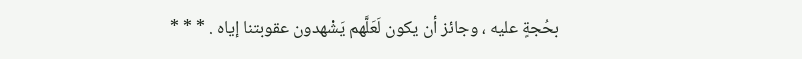بحُجةٍ عليه ، وجائز أن يكون لَعَلَّهم يَشْهدون عقوبتنا إياه . * * *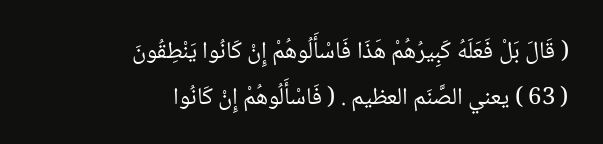( قَالَ بَلْ فَعَلَهُ كَبِيرُهُمْ هَذَا فَاسْأَلُوهُمْ إِنْ كَانُوا يَنْطِقُونَ ( 63 ) يعني الصَّنَم العظيم . ( فَاسْأَلُوهُمْ إِنْ كَانُوا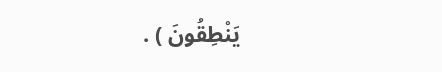يَنْطِقُونَ ) .